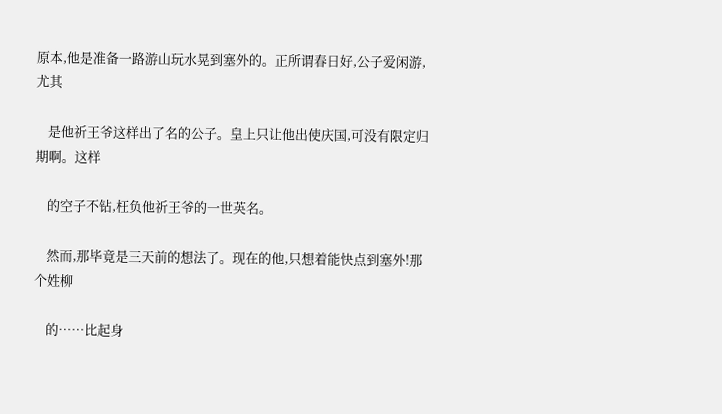原本,他是准备一路游山玩水晃到塞外的。正所谓春日好,公子爱闲游,尤其

    是他祈王爷这样出了名的公子。皇上只让他出使庆国,可没有限定归期啊。这样

    的空子不钻,枉负他祈王爷的一世英名。

    然而,那毕竟是三天前的想法了。现在的他,只想着能快点到塞外!那个姓柳

    的……比起身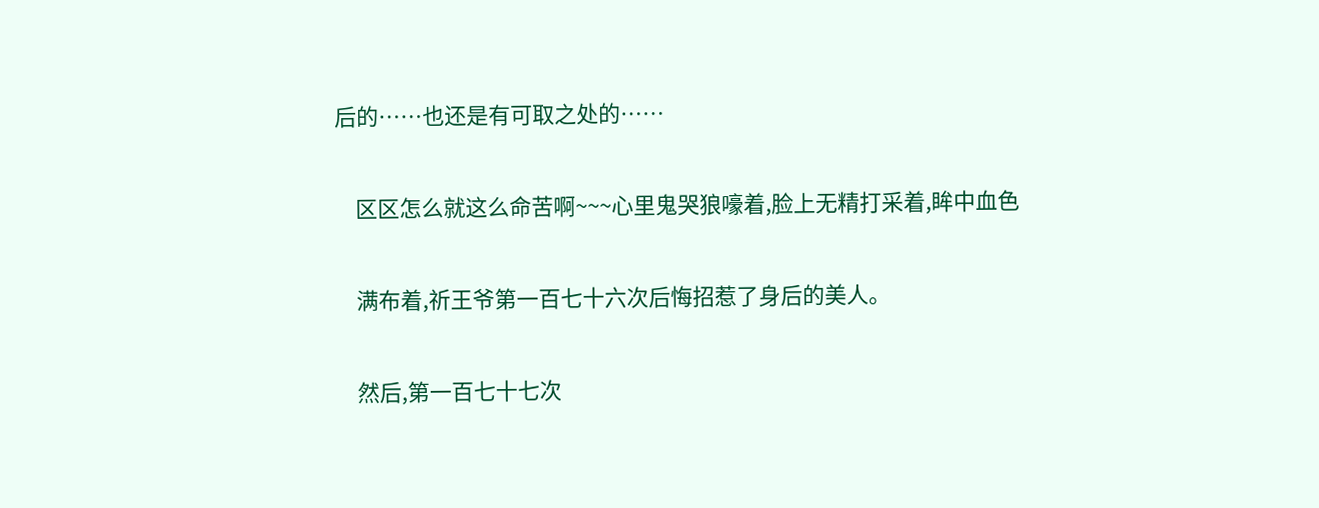后的……也还是有可取之处的……

    区区怎么就这么命苦啊~~~心里鬼哭狼嚎着,脸上无精打采着,眸中血色

    满布着,祈王爷第一百七十六次后悔招惹了身后的美人。

    然后,第一百七十七次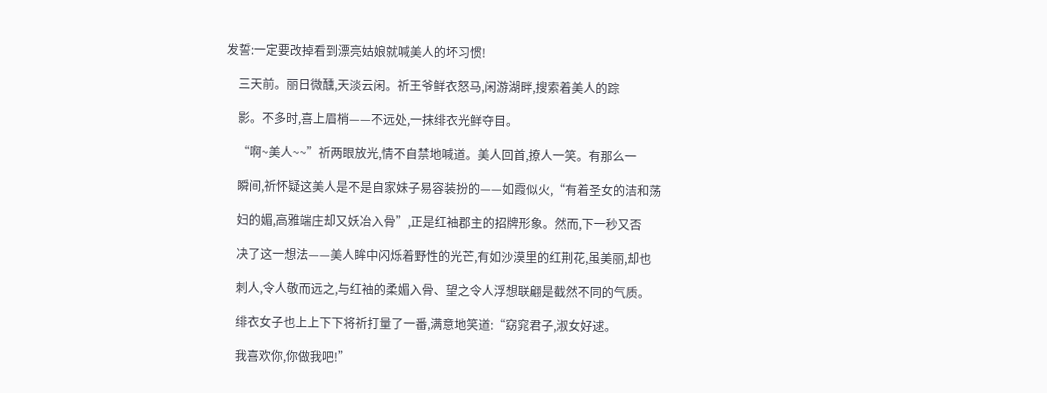发誓:一定要改掉看到漂亮姑娘就喊美人的坏习惯!

    三天前。丽日微醺,天淡云闲。祈王爷鲜衣怒马,闲游湖畔,搜索着美人的踪

    影。不多时,喜上眉梢——不远处,一抹绯衣光鲜夺目。

    “啊~美人~~”祈两眼放光,情不自禁地喊道。美人回首,撩人一笑。有那么一

    瞬间,祈怀疑这美人是不是自家妹子易容装扮的——如霞似火,“有着圣女的洁和荡

    妇的媚,高雅端庄却又妖冶入骨”,正是红袖郡主的招牌形象。然而,下一秒又否

    决了这一想法——美人眸中闪烁着野性的光芒,有如沙漠里的红荆花,虽美丽,却也

    刺人,令人敬而远之,与红袖的柔媚入骨、望之令人浮想联翩是截然不同的气质。

    绯衣女子也上上下下将祈打量了一番,满意地笑道:“窈窕君子,淑女好逑。

    我喜欢你,你做我吧!”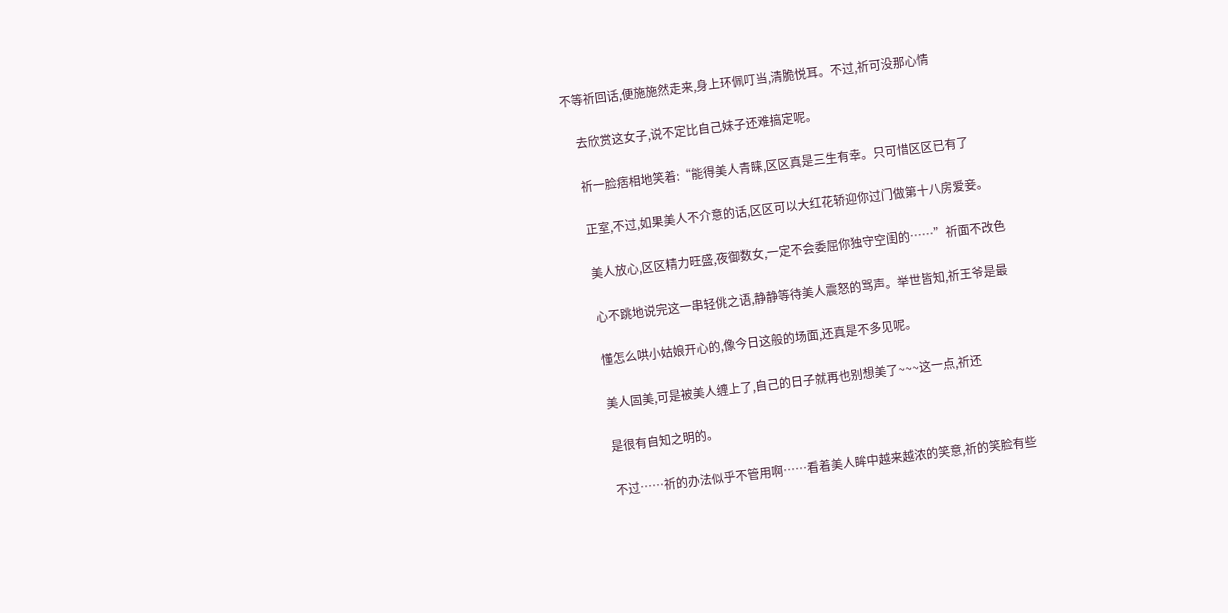不等祈回话,便施施然走来,身上环佩叮当,清脆悦耳。不过,祈可没那心情

    去欣赏这女子,说不定比自己妹子还难搞定呢。

    祈一脸痞相地笑着:“能得美人青睐,区区真是三生有幸。只可惜区区已有了

    正室,不过,如果美人不介意的话,区区可以大红花轿迎你过门做第十八房爱妾。

    美人放心,区区精力旺盛,夜御数女,一定不会委屈你独守空闺的……”祈面不改色

    心不跳地说完这一串轻佻之语,静静等待美人震怒的骂声。举世皆知,祈王爷是最

    懂怎么哄小姑娘开心的,像今日这般的场面,还真是不多见呢。

    美人固美,可是被美人缠上了,自己的日子就再也别想美了~~~这一点,祈还

    是很有自知之明的。

    不过……祈的办法似乎不管用啊……看着美人眸中越来越浓的笑意,祈的笑脸有些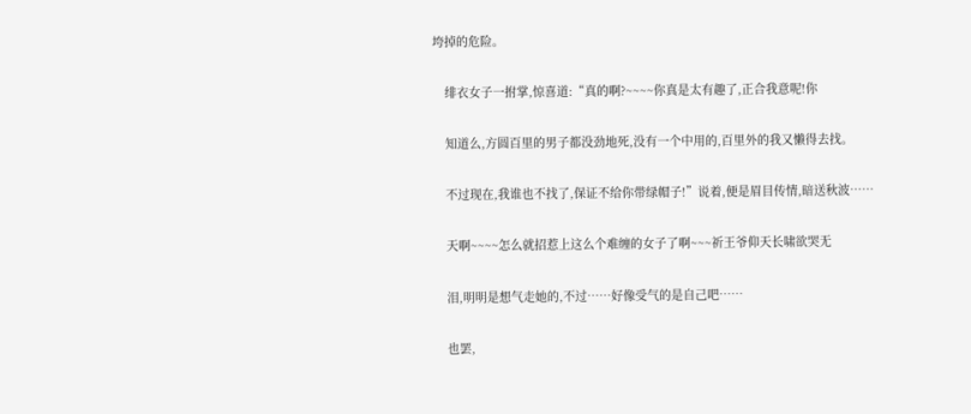垮掉的危险。

    绯衣女子一拊掌,惊喜道:“真的啊?~~~~你真是太有趣了,正合我意呢!你

    知道么,方圆百里的男子都没劲地死,没有一个中用的,百里外的我又懒得去找。

    不过现在,我谁也不找了,保证不给你带绿帽子!”说着,便是眉目传情,暗送秋波……

    天啊~~~~怎么就招惹上这么个难缠的女子了啊~~~祈王爷仰天长啸欲哭无

    泪,明明是想气走她的,不过……好像受气的是自己吧……

    也罢,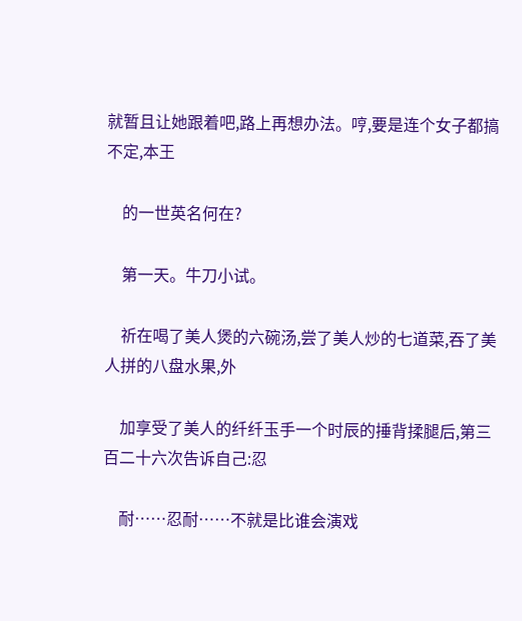就暂且让她跟着吧,路上再想办法。哼,要是连个女子都搞不定,本王

    的一世英名何在?

    第一天。牛刀小试。

    祈在喝了美人煲的六碗汤,尝了美人炒的七道菜,吞了美人拼的八盘水果,外

    加享受了美人的纤纤玉手一个时辰的捶背揉腿后,第三百二十六次告诉自己:忍

    耐……忍耐……不就是比谁会演戏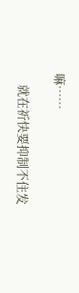嘛……

    就在祈快要抑制不住发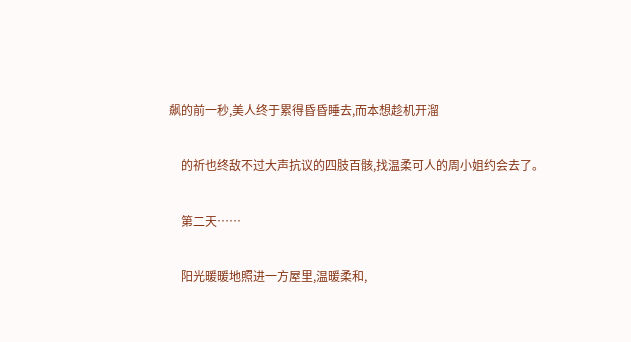飙的前一秒,美人终于累得昏昏睡去,而本想趁机开溜

    的祈也终敌不过大声抗议的四肢百骸,找温柔可人的周小姐约会去了。

    第二天……

    阳光暖暖地照进一方屋里,温暖柔和,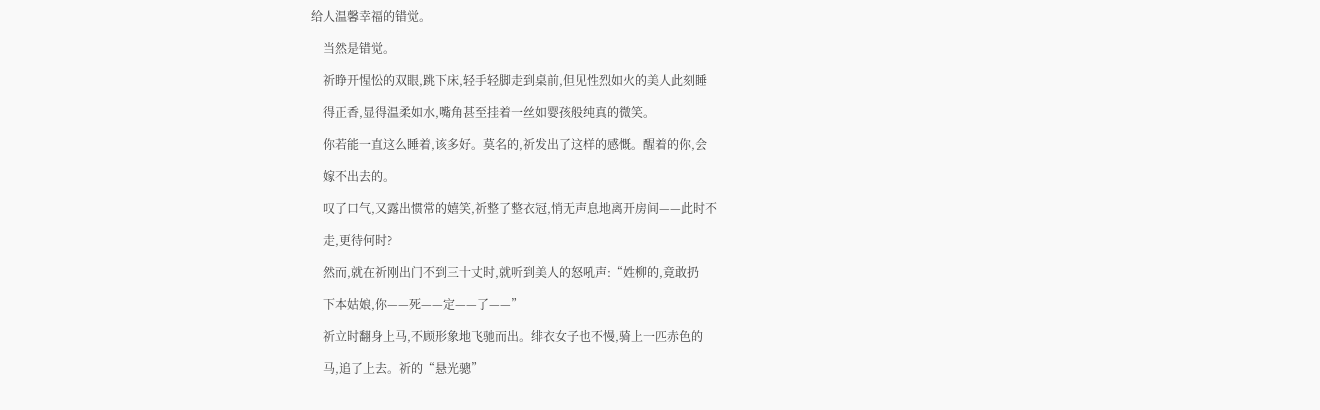给人温馨幸福的错觉。

    当然是错觉。

    祈睁开惺忪的双眼,跳下床,轻手轻脚走到桌前,但见性烈如火的美人此刻睡

    得正香,显得温柔如水,嘴角甚至挂着一丝如婴孩般纯真的微笑。

    你若能一直这么睡着,该多好。莫名的,祈发出了这样的感慨。醒着的你,会

    嫁不出去的。

    叹了口气,又露出惯常的嬉笑,祈整了整衣冠,悄无声息地离开房间——此时不

    走,更待何时?

    然而,就在祈刚出门不到三十丈时,就听到美人的怒吼声:“姓柳的,竟敢扔

    下本姑娘,你——死——定——了——”

    祈立时翻身上马,不顾形象地飞驰而出。绯衣女子也不慢,骑上一匹赤色的

    马,追了上去。祈的“悬光骢”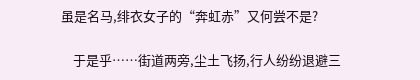虽是名马,绯衣女子的“奔虹赤”又何尝不是?

    于是乎……街道两旁,尘土飞扬,行人纷纷退避三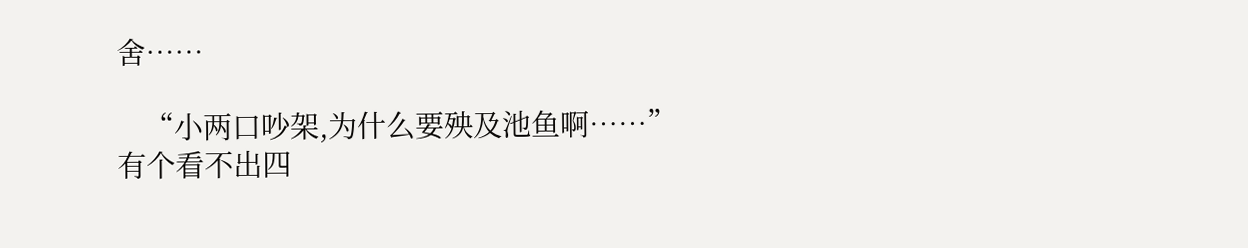舍……

    “小两口吵架,为什么要殃及池鱼啊……”有个看不出四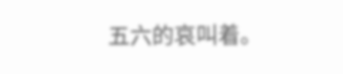五六的哀叫着。